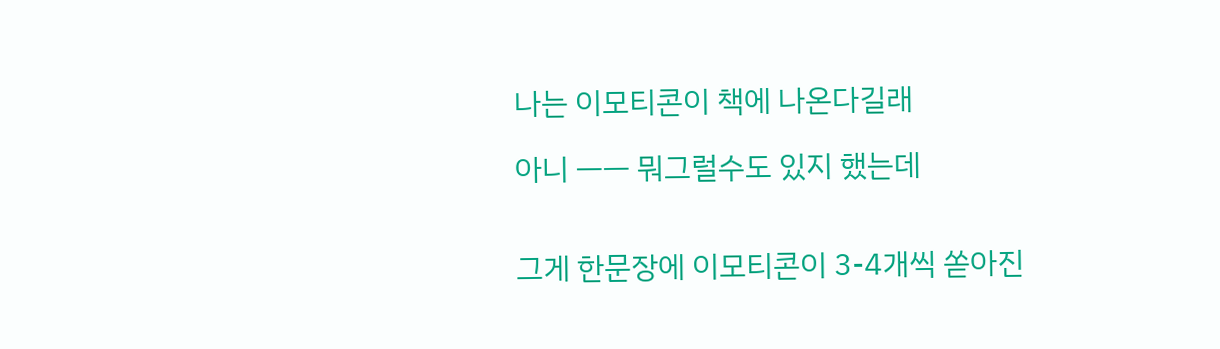나는 이모티콘이 책에 나온다길래

아니 ㅡㅡ 뭐그럴수도 있지 했는데


그게 한문장에 이모티콘이 3-4개씩 쏟아진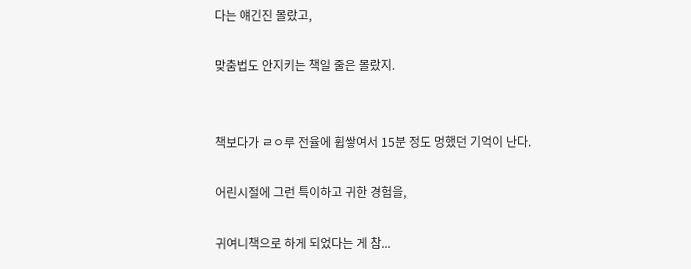다는 얘긴진 몰랐고,

맞춤법도 안지키는 책일 줄은 몰랐지.


책보다가 ㄹㅇ루 전율에 휩쌓여서 15분 정도 멍했던 기억이 난다.

어린시절에 그런 특이하고 귀한 경험을,

귀여니책으로 하게 되었다는 게 참...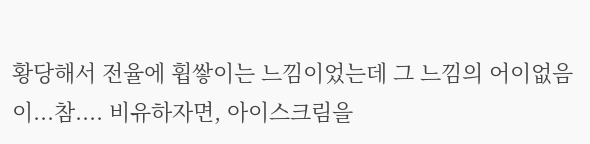황당해서 전율에 휩쌓이는 느낌이었는데 그 느낌의 어이없음이...참.... 비유하자면, 아이스크림을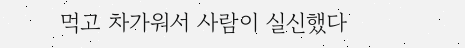먹고 차가워서 사람이 실신했다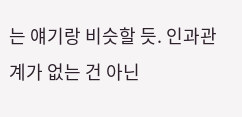는 얘기랑 비슷할 듯. 인과관계가 없는 건 아닌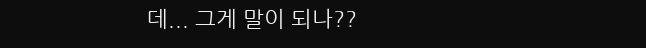데... 그게 말이 되나??